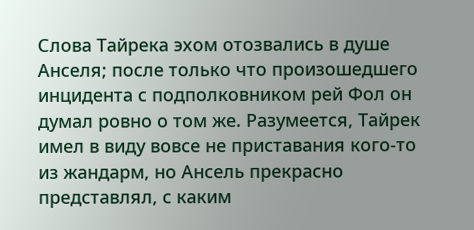Слова Тайрека эхом отозвались в душе Анселя; после только что произошедшего инцидента с подполковником рей Фол он думал ровно о том же. Разумеется, Тайрек имел в виду вовсе не приставания кого-то из жандарм, но Ансель прекрасно представлял, с каким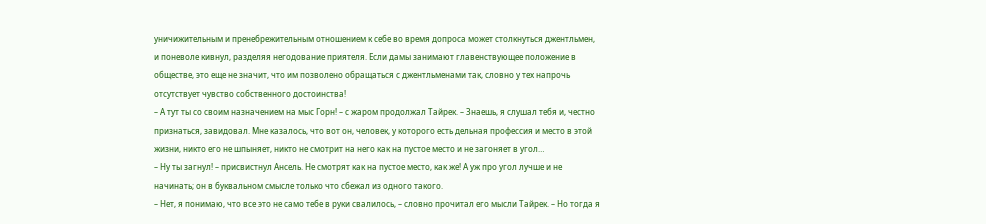уничижительным и пренебрежительным отношением к себе во время допроса может столкнуться джентльмен, и поневоле кивнул, разделяя негодование приятеля. Если дамы занимают главенствующее положение в обществе, это еще не значит, что им позволено обращаться с джентльменами так, словно у тех напрочь отсутствует чувство собственного достоинства!
– А тут ты со своим назначением на мыс Горн! – с жаром продолжал Тайрек. – Знаешь, я слушал тебя и, честно признаться, завидовал. Мне казалось, что вот он, человек, у которого есть дельная профессия и место в этой жизни, никто его не шпыняет, никто не смотрит на него как на пустое место и не загоняет в угол…
– Ну ты загнул! – присвистнул Ансель. Не смотрят как на пустое место, как же! А уж про угол лучше и не начинать; он в буквальном смысле только что сбежал из одного такого.
– Нет, я понимаю, что все это не само тебе в руки свалилось, – словно прочитал его мысли Тайрек. – Но тогда я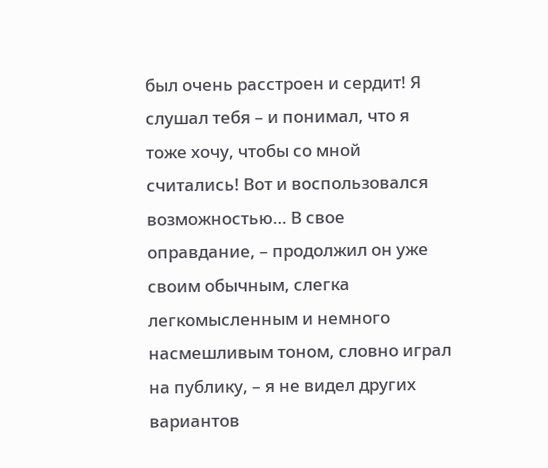был очень расстроен и сердит! Я слушал тебя – и понимал, что я тоже хочу, чтобы со мной считались! Вот и воспользовался возможностью… В свое оправдание, – продолжил он уже своим обычным, слегка легкомысленным и немного насмешливым тоном, словно играл на публику, – я не видел других вариантов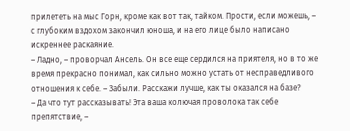прилететь на мыс Горн, кроме как вот так, тайком. Прости, если можешь, – с глубоким вздохом закончил юноша, и на его лице было написано искреннее раскаяние.
– Ладно, – проворчал Ансель. Он все еще сердился на приятеля, но в то же время прекрасно понимал, как сильно можно устать от несправедливого отношения к себе. – Забыли. Расскажи лучше, как ты оказался на базе?
– Да что тут рассказывать! Эта ваша колючая проволока так себе препятствие, –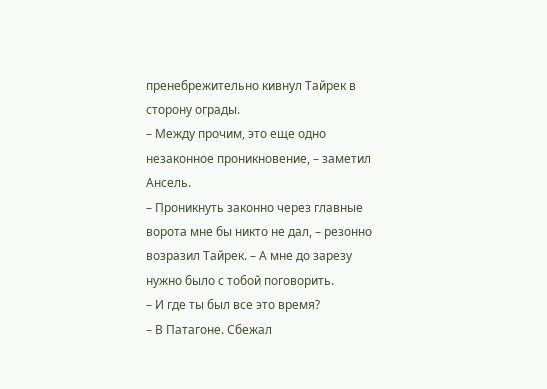пренебрежительно кивнул Тайрек в сторону ограды.
– Между прочим, это еще одно незаконное проникновение, – заметил Ансель.
– Проникнуть законно через главные ворота мне бы никто не дал, – резонно возразил Тайрек. – А мне до зарезу нужно было с тобой поговорить.
– И где ты был все это время?
– В Патагоне. Сбежал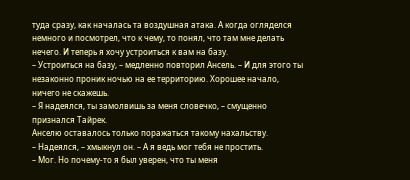туда сразу, как началась та воздушная атака. А когда огляделся немного и посмотрел, что к чему, то понял, что там мне делать нечего. И теперь я хочу устроиться к вам на базу.
– Устроиться на базу, – медленно повторил Ансель. – И для этого ты незаконно проник ночью на ее территорию. Хорошее начало, ничего не скажешь.
– Я надеялся, ты замолвишь за меня словечко, – смущенно признался Тайрек.
Анселю оставалось только поражаться такому нахальству.
– Надеялся, – хмыкнул он. – А я ведь мог тебя не простить.
– Мог. Но почему-то я был уверен, что ты меня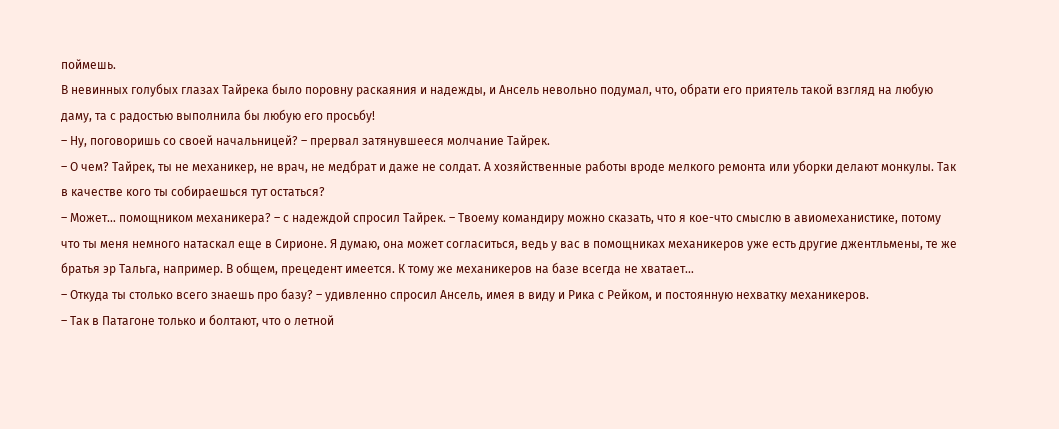поймешь.
В невинных голубых глазах Тайрека было поровну раскаяния и надежды, и Ансель невольно подумал, что, обрати его приятель такой взгляд на любую даму, та с радостью выполнила бы любую его просьбу!
– Ну, поговоришь со своей начальницей? – прервал затянувшееся молчание Тайрек.
– О чем? Тайрек, ты не механикер, не врач, не медбрат и даже не солдат. А хозяйственные работы вроде мелкого ремонта или уборки делают монкулы. Так в качестве кого ты собираешься тут остаться?
– Может… помощником механикера? – с надеждой спросил Тайрек. – Твоему командиру можно сказать, что я кое-что смыслю в авиомеханистике, потому что ты меня немного натаскал еще в Сирионе. Я думаю, она может согласиться, ведь у вас в помощниках механикеров уже есть другие джентльмены, те же братья эр Тальга, например. В общем, прецедент имеется. К тому же механикеров на базе всегда не хватает…
– Откуда ты столько всего знаешь про базу? – удивленно спросил Ансель, имея в виду и Рика с Рейком, и постоянную нехватку механикеров.
– Так в Патагоне только и болтают, что о летной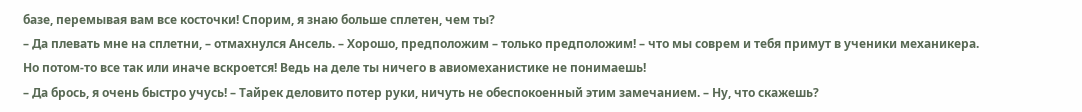базе, перемывая вам все косточки! Спорим, я знаю больше сплетен, чем ты?
– Да плевать мне на сплетни, – отмахнулся Ансель. – Хорошо, предположим – только предположим! – что мы соврем и тебя примут в ученики механикера. Но потом-то все так или иначе вскроется! Ведь на деле ты ничего в авиомеханистике не понимаешь!
– Да брось, я очень быстро учусь! – Тайрек деловито потер руки, ничуть не обеспокоенный этим замечанием. – Ну, что скажешь?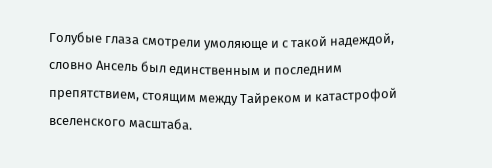Голубые глаза смотрели умоляюще и с такой надеждой, словно Ансель был единственным и последним препятствием, стоящим между Тайреком и катастрофой вселенского масштаба.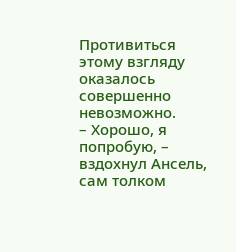Противиться этому взгляду оказалось совершенно невозможно.
– Хорошо, я попробую, – вздохнул Ансель, сам толком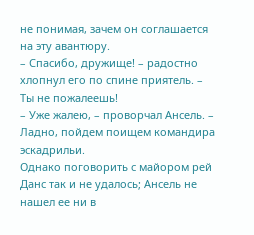не понимая, зачем он соглашается на эту авантюру.
– Спасибо, дружище! – радостно хлопнул его по спине приятель. – Ты не пожалеешь!
– Уже жалею, – проворчал Ансель. – Ладно, пойдем поищем командира эскадрильи.
Однако поговорить с майором рей Данс так и не удалось; Ансель не нашел ее ни в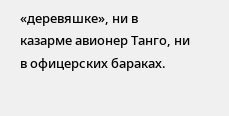«деревяшке», ни в казарме авионер Танго, ни в офицерских бараках.